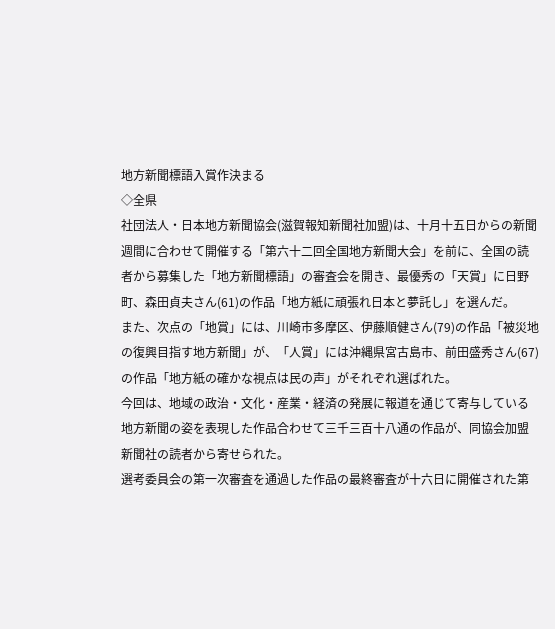地方新聞標語入賞作決まる
◇全県
社団法人・日本地方新聞協会(滋賀報知新聞社加盟)は、十月十五日からの新聞週間に合わせて開催する「第六十二回全国地方新聞大会」を前に、全国の読者から募集した「地方新聞標語」の審査会を開き、最優秀の「天賞」に日野町、森田貞夫さん(61)の作品「地方紙に頑張れ日本と夢託し」を選んだ。
また、次点の「地賞」には、川崎市多摩区、伊藤順健さん(79)の作品「被災地の復興目指す地方新聞」が、「人賞」には沖縄県宮古島市、前田盛秀さん(67)の作品「地方紙の確かな視点は民の声」がそれぞれ選ばれた。
今回は、地域の政治・文化・産業・経済の発展に報道を通じて寄与している地方新聞の姿を表現した作品合わせて三千三百十八通の作品が、同協会加盟新聞社の読者から寄せられた。
選考委員会の第一次審査を通過した作品の最終審査が十六日に開催された第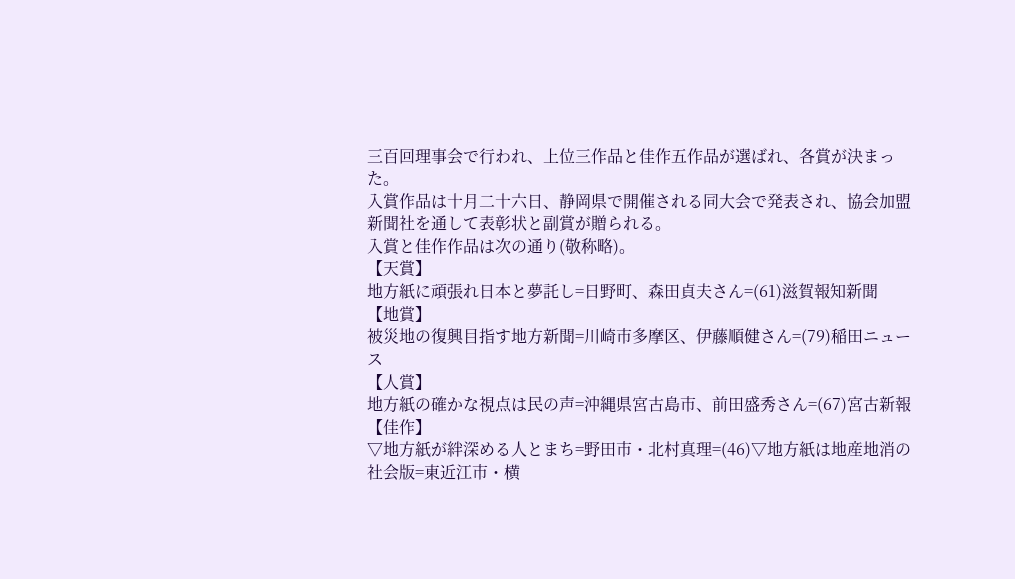三百回理事会で行われ、上位三作品と佳作五作品が選ばれ、各賞が決まった。
入賞作品は十月二十六日、静岡県で開催される同大会で発表され、協会加盟新聞社を通して表彰状と副賞が贈られる。
入賞と佳作作品は次の通り(敬称略)。
【天賞】
地方紙に頑張れ日本と夢託し=日野町、森田貞夫さん=(61)滋賀報知新聞
【地賞】
被災地の復興目指す地方新聞=川崎市多摩区、伊藤順健さん=(79)稲田ニュース
【人賞】
地方紙の確かな視点は民の声=沖縄県宮古島市、前田盛秀さん=(67)宮古新報
【佳作】
▽地方紙が絆深める人とまち=野田市・北村真理=(46)▽地方紙は地産地消の社会版=東近江市・横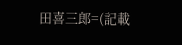田喜三郎=(記載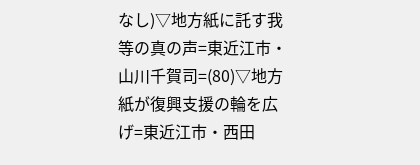なし)▽地方紙に託す我等の真の声=東近江市・山川千賀司=(80)▽地方紙が復興支援の輪を広げ=東近江市・西田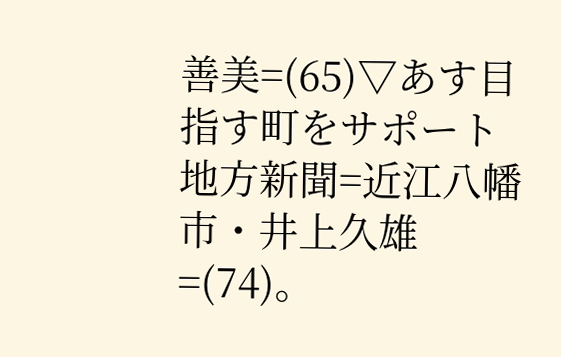善美=(65)▽あす目指す町をサポート地方新聞=近江八幡市・井上久雄=(74)。